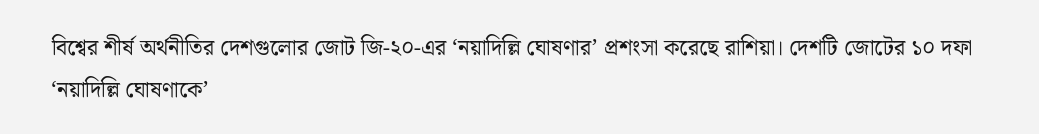বিশ্বের শীর্ষ অর্থনীতির দেশগুলোর জোট জি-২০-এর ‘নয়াদিল্লি ঘোষণার’ প্রশংসা করেছে রাশিয়া। দেশটি জোটের ১০ দফা ‘নয়াদিল্লি ঘোষণাকে’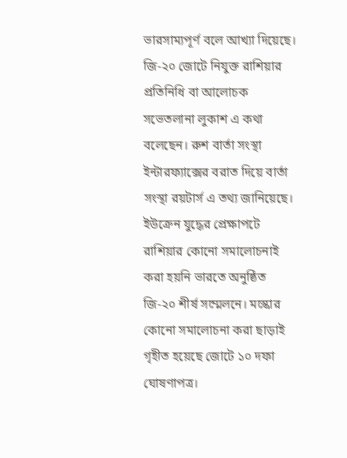ভারসাম্যপূর্ণ বলে আখ্যা দিয়েছে। জি-২০ জোটে নিযুক্ত রাশিয়ার প্রতিনিধি বা আলোচক সভেতলানা লুকাশ এ কথা বলেছেন। রুশ বার্তা সংস্থা ইন্টারফ্যাক্সের বরাত দিয়ে বার্তা সংস্থা রয়টার্স এ তথ্য জানিয়েছে।
ইউক্রেন যুদ্ধের প্রেক্ষাপটে রাশিয়ার কোনো সমালোচনাই করা হয়নি ভারতে অনুষ্ঠিত জি-২০ শীর্ষ সম্মেলনে। মস্কোর কোনো সমালোচনা করা ছাড়াই গৃহীত হয়েছে জোটে ১০ দফা ঘোষণাপত্র।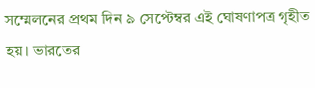সম্মেলনের প্রথম দিন ৯ সেপ্টেম্বর এই ঘোষণাপত্র গৃহীত হয়। ভারতের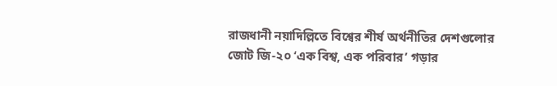রাজধানী নয়াদিল্লিতে বিশ্বের শীর্ষ অর্থনীতির দেশগুলোর জোট জি-২০ ‘এক বিশ্ব, এক পরিবার’ গড়ার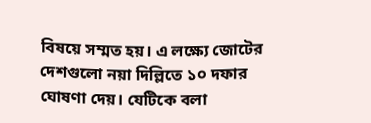বিষয়ে সম্মত হয়। এ লক্ষ্যে জোটের দেশগুলো নয়া দিল্লিতে ১০ দফার ঘোষণা দেয়। যেটিকে বলা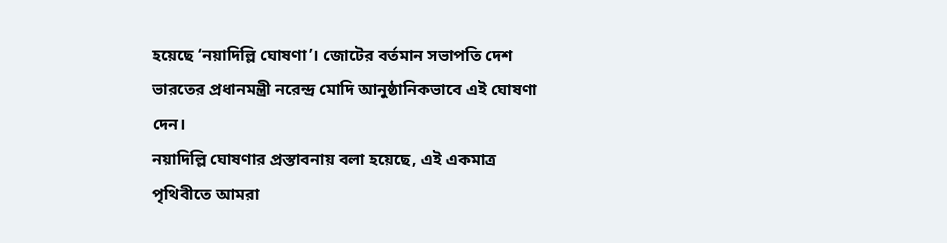হয়েছে ‘নয়াদিল্লি ঘোষণা’। জোটের বর্তমান সভাপতি দেশ ভারতের প্রধানমন্ত্রী নরেন্দ্র মোদি আনুষ্ঠানিকভাবে এই ঘোষণা দেন।
নয়াদিল্লি ঘোষণার প্রস্তাবনায় বলা হয়েছে, এই একমাত্র পৃথিবীতে আমরা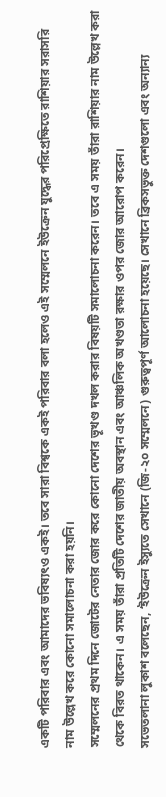একটি পরিবার এবং আমাদের ভবিষ্যৎও একই। তবে সারা বিশ্বকে একই পরিবার বলা হলেও এই সম্মেলনে ইউক্রেন যুদ্ধের পরিপ্রেক্ষিতে রাশিয়ার সরাসরি নাম উল্লেখ করে কোনো সমালোচনা করা হয়নি।
সম্মেলনের প্রথম দিনে জোটের নেতার জোর করে কোনো দেশের ভূখণ্ড দখল করার বিষয়টি সমালোচনা করেন। তবে এ সময় তাঁরা রাশিয়ার নাম উল্লেখ করা থেকে বিরত থাকেন। এ সময় তাঁরা প্রতিটি দেশের জাতীয় অবস্থান এবং আঞ্চলিক অখণ্ডতা রক্ষার ওপর জোর আরোপ করেন।
সভেতলানা লুকাশ বলেছেন, ‘ইউক্রেন ইস্যুতে সেখানে (জি-২০ সম্মেলনে) গুরুত্বপূর্ণ আলোচনা হয়েছে। সেখানে ব্রিকসভুক্ত দেশগুলো এবং অন্যান্য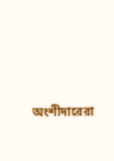অংশীদারেরা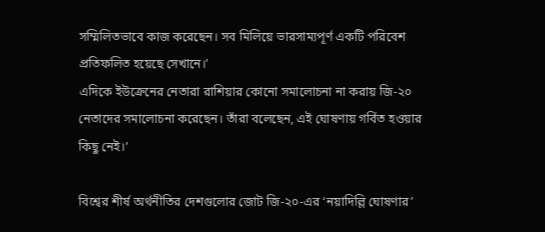সম্মিলিতভাবে কাজ করেছেন। সব মিলিয়ে ভারসাম্যপূর্ণ একটি পরিবেশ প্রতিফলিত হয়েছে সেখানে।’
এদিকে ইউক্রেনের নেতারা রাশিয়ার কোনো সমালোচনা না করায় জি-২০ নেতাদের সমালোচনা করেছেন। তাঁরা বলেছেন, এই ঘোষণায় গর্বিত হওয়ার কিছু নেই।’

বিশ্বের শীর্ষ অর্থনীতির দেশগুলোর জোট জি-২০-এর ‘নয়াদিল্লি ঘোষণার’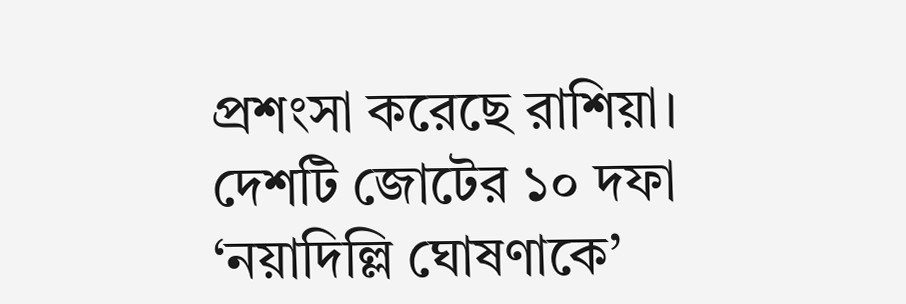প্রশংসা করেছে রাশিয়া। দেশটি জোটের ১০ দফা ‘নয়াদিল্লি ঘোষণাকে’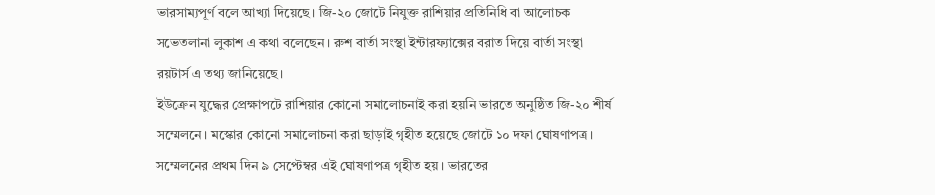ভারসাম্যপূর্ণ বলে আখ্যা দিয়েছে। জি-২০ জোটে নিযুক্ত রাশিয়ার প্রতিনিধি বা আলোচক সভেতলানা লুকাশ এ কথা বলেছেন। রুশ বার্তা সংস্থা ইন্টারফ্যাক্সের বরাত দিয়ে বার্তা সংস্থা রয়টার্স এ তথ্য জানিয়েছে।
ইউক্রেন যুদ্ধের প্রেক্ষাপটে রাশিয়ার কোনো সমালোচনাই করা হয়নি ভারতে অনুষ্ঠিত জি-২০ শীর্ষ সম্মেলনে। মস্কোর কোনো সমালোচনা করা ছাড়াই গৃহীত হয়েছে জোটে ১০ দফা ঘোষণাপত্র। সম্মেলনের প্রথম দিন ৯ সেপ্টেম্বর এই ঘোষণাপত্র গৃহীত হয়। ভারতের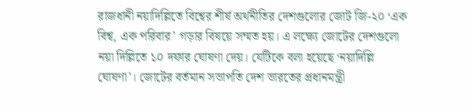রাজধানী নয়াদিল্লিতে বিশ্বের শীর্ষ অর্থনীতির দেশগুলোর জোট জি-২০ ‘এক বিশ্ব, এক পরিবার’ গড়ার বিষয়ে সম্মত হয়। এ লক্ষ্যে জোটের দেশগুলো নয়া দিল্লিতে ১০ দফার ঘোষণা দেয়। যেটিকে বলা হয়েছে ‘নয়াদিল্লি ঘোষণা’। জোটের বর্তমান সভাপতি দেশ ভারতের প্রধানমন্ত্রী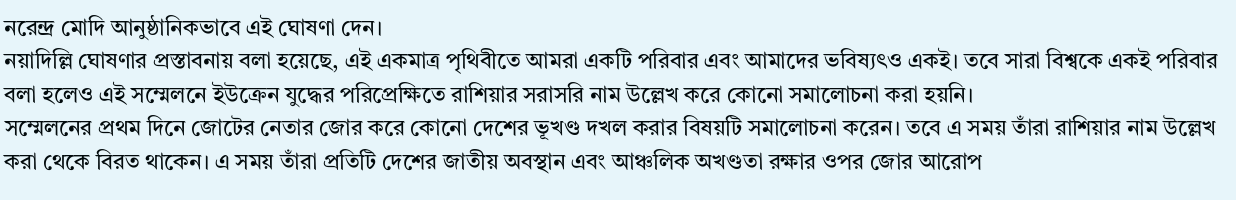নরেন্দ্র মোদি আনুষ্ঠানিকভাবে এই ঘোষণা দেন।
নয়াদিল্লি ঘোষণার প্রস্তাবনায় বলা হয়েছে, এই একমাত্র পৃথিবীতে আমরা একটি পরিবার এবং আমাদের ভবিষ্যৎও একই। তবে সারা বিশ্বকে একই পরিবার বলা হলেও এই সম্মেলনে ইউক্রেন যুদ্ধের পরিপ্রেক্ষিতে রাশিয়ার সরাসরি নাম উল্লেখ করে কোনো সমালোচনা করা হয়নি।
সম্মেলনের প্রথম দিনে জোটের নেতার জোর করে কোনো দেশের ভূখণ্ড দখল করার বিষয়টি সমালোচনা করেন। তবে এ সময় তাঁরা রাশিয়ার নাম উল্লেখ করা থেকে বিরত থাকেন। এ সময় তাঁরা প্রতিটি দেশের জাতীয় অবস্থান এবং আঞ্চলিক অখণ্ডতা রক্ষার ওপর জোর আরোপ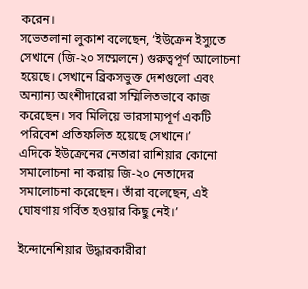করেন।
সভেতলানা লুকাশ বলেছেন, ‘ইউক্রেন ইস্যুতে সেখানে (জি-২০ সম্মেলনে) গুরুত্বপূর্ণ আলোচনা হয়েছে। সেখানে ব্রিকসভুক্ত দেশগুলো এবং অন্যান্য অংশীদারেরা সম্মিলিতভাবে কাজ করেছেন। সব মিলিয়ে ভারসাম্যপূর্ণ একটি পরিবেশ প্রতিফলিত হয়েছে সেখানে।’
এদিকে ইউক্রেনের নেতারা রাশিয়ার কোনো সমালোচনা না করায় জি-২০ নেতাদের সমালোচনা করেছেন। তাঁরা বলেছেন, এই ঘোষণায় গর্বিত হওয়ার কিছু নেই।’

ইন্দোনেশিয়ার উদ্ধারকারীরা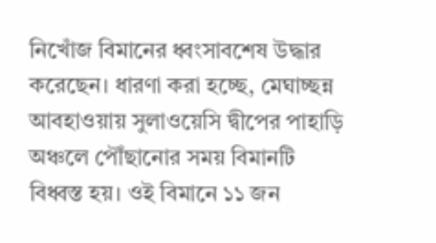নিখোঁজ বিমানের ধ্বংসাবশেষ উদ্ধার করেছেন। ধারণা করা হচ্ছে, মেঘাচ্ছন্ন আবহাওয়ায় সুলাওয়েসি দ্বীপের পাহাড়ি অঞ্চলে পৌঁছানোর সময় বিমানটি বিধ্বস্ত হয়। ওই বিমানে ১১ জন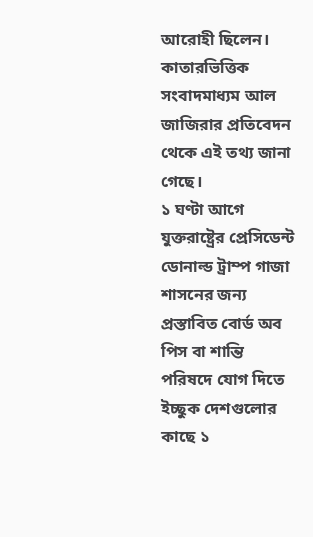আরোহী ছিলেন। কাতারভিত্তিক সংবাদমাধ্যম আল জাজিরার প্রতিবেদন থেকে এই তথ্য জানা গেছে।
১ ঘণ্টা আগে
যুক্তরাষ্ট্রের প্রেসিডেন্ট ডোনাল্ড ট্রাম্প গাজা শাসনের জন্য প্রস্তাবিত বোর্ড অব পিস বা শান্তি পরিষদে যোগ দিতে ইচ্ছুক দেশগুলোর কাছে ১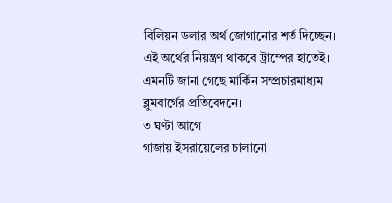বিলিয়ন ডলার অর্থ জোগানোর শর্ত দিচ্ছেন। এই অর্থের নিয়ন্ত্রণ থাকবে ট্রাম্পের হাতেই। এমনটি জানা গেছে মার্কিন সম্প্রচারমাধ্যম ব্লুমবার্গের প্রতিবেদনে।
৩ ঘণ্টা আগে
গাজায় ইসরায়েলের চালানো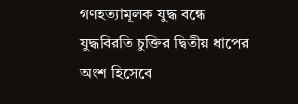গণহত্যামূলক যুদ্ধ বন্ধে যুদ্ধবিরতি চুক্তির দ্বিতীয় ধাপের অংশ হিসেবে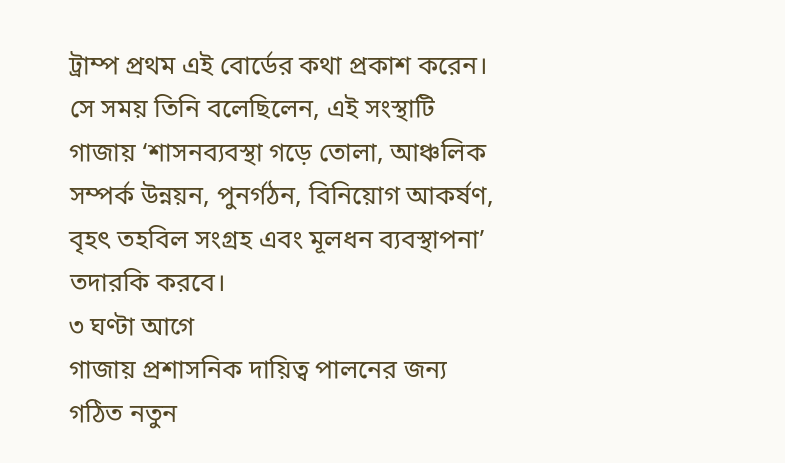ট্রাম্প প্রথম এই বোর্ডের কথা প্রকাশ করেন। সে সময় তিনি বলেছিলেন, এই সংস্থাটি গাজায় ‘শাসনব্যবস্থা গড়ে তোলা, আঞ্চলিক সম্পর্ক উন্নয়ন, পুনর্গঠন, বিনিয়োগ আকর্ষণ, বৃহৎ তহবিল সংগ্রহ এবং মূলধন ব্যবস্থাপনা’ তদারকি করবে।
৩ ঘণ্টা আগে
গাজায় প্রশাসনিক দায়িত্ব পালনের জন্য গঠিত নতুন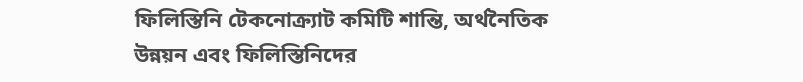ফিলিস্তিনি টেকনোক্র্যাট কমিটি শান্তি, অর্থনৈতিক উন্নয়ন এবং ফিলিস্তিনিদের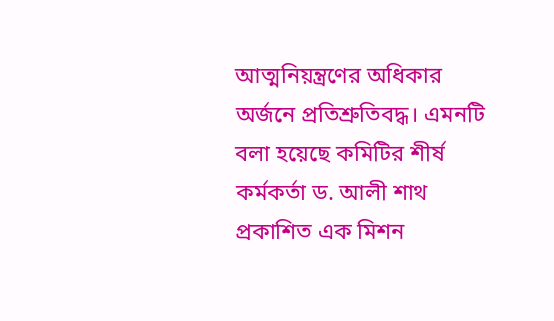আত্মনিয়ন্ত্রণের অধিকার অর্জনে প্রতিশ্রুতিবদ্ধ। এমনটি বলা হয়েছে কমিটির শীর্ষ কর্মকর্তা ড. আলী শাথ প্রকাশিত এক মিশন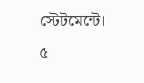স্টেটমেন্টে।
৫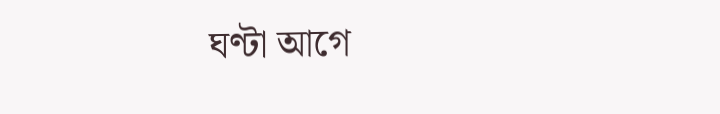ঘণ্টা আগে